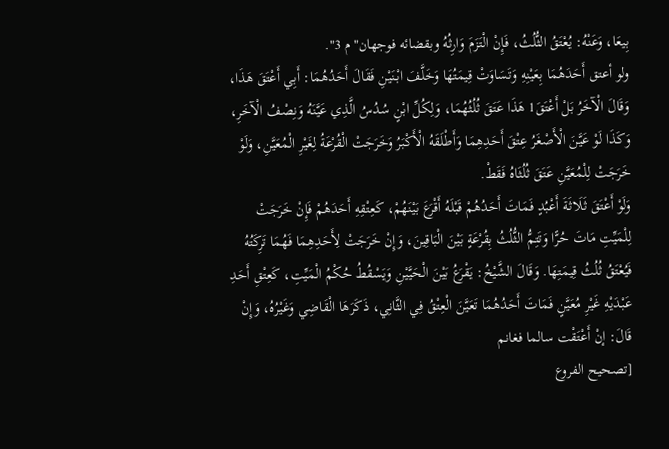بِيعَا، وَعَنْهُ: يُعْتَقُ الثُّلُثُ، فَإِنْ الْتَزَمَ وَارِثُهُ وبقضائه فوجهان"م 3".
ولو أعتق أَحَدَهُمَا بِعَيْنِهِ وَتَسَاوَتْ قِيمَتُهَا وَخَلَّفَ ابْنَيْنِ فَقَالَ أَحَدُهُمَا: أَبِي أَعْتَقَ هَذَا، وَقَالَ الْآخَرُ بَلْ أَعْتَقَ1 هَذَا عَتَقَ ثُلُثُهُمَا، وَلِكُلِّ ابْنٍ سُدُسُ الَّذِي عَيَّنَهُ وَنِصْفُ الْآخَرِ، وَكَذَا لَوْ عَيَّنَ الْأَصْغَرُ عِتْقَ أَحَدِهِمَا وَأَطْلَقَهُ الْأَكْبَرُ وَخَرَجَتْ الْقُرْعَةُ لِغَيْرِ الْمُعَيَّنِ، وَلَوْ خَرَجَتْ لِلْمُعَيَّنِ عَتَقَ ثُلُثَاهُ فَقَطْ.
وَلَوْ أَعْتَقَ ثَلَاثَةَ أَعْبُدٍ فَمَاتَ أَحَدُهُمْ قَبْلَهُ أَقْرَعَ بَيْنَهُمْ، كَعِتْقِهِ أَحَدَهُمْ فَإِنْ خَرَجَتْ لِلْمَيِّتِ مَاتَ حُرًّا وَتَتِمُّ الثُّلُثُ بِقُرْعَةٍ بَيْنَ الْبَاقِينَ، وَإِنْ خَرَجَتْ لِأَحَدِهِمَا فَهُمَا تَرِكَتُهُ فَيُعْتَقُ ثُلُثُ قِيمَتِهَا. وَقَالَ الشَّيْخُ: يَقْرَعُ بَيْنَ الْحَيَّيْنِ وَيَسْقُطُ حُكْمُ الْمَيِّتِ، كَعِتْقِ أَحَدِ عَبْدَيْهِ غَيْرِ مُعَيَّنٍ فَمَاتَ أَحَدُهُمَا تَعَيَّنَ الْعِتْقُ فِي الثَّانِي، ذَكَرَهَا الْقَاضِي وَغَيْرُهُ، وَإِنْ قَالَ: إنْ أَعْتَقْت سالما فغانم
[تصحيح الفروع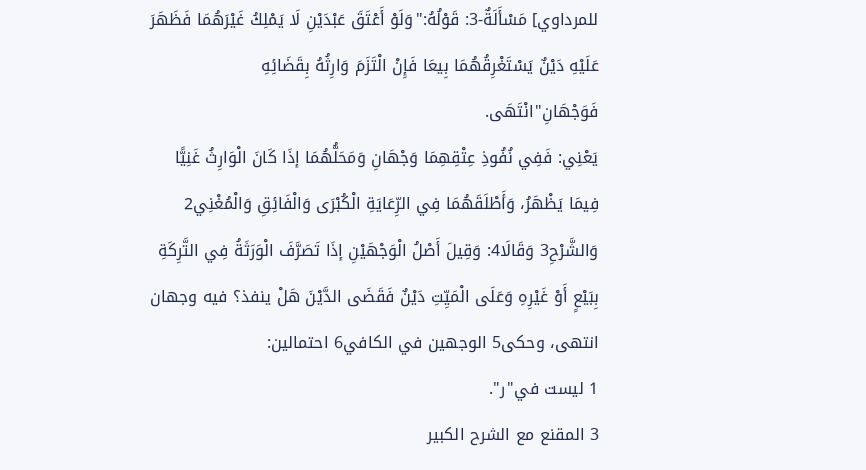للمرداوي] مَسْأَلَةٌ-3: قَوْلُهُ:"وَلَوْ أَعْتَقَ عَبْدَيْنِ لَا يَمْلِكُ غَيْرَهُمَا فَظَهَرَ عَلَيْهِ دَيْنٌ يَسْتَغْرِقُهُمَا بِيعَا فَإِنْ الْتَزَمَ وَارِثُهُ بِقَضَائِهِ فَوَجْهَانِ"انْتَهَى.
يَعْنِي: فَفِي نُفُوذِ عِتْقِهِمَا وَجْهَانِ وَمَحَلُّهُمَا إذَا كَانَ الْوَارِثُ غَنِيًّا فِيمَا يَظْهَرُ، وَأَطْلَقَهُمَا فِي الرِّعَايَةِ الْكُبْرَى وَالْفَائِقِ وَالْمُغْنِي2 وَالشَّرْحِ3 وَقَالَا4: وَقِيلَ أَصْلُ الْوَجْهَيْنِ إذَا تَصَرَّفَ الْوَرَثَةُ فِي التَّرِكَةِ بِبَيْعٍ أَوْ غَيْرِهِ وَعَلَى الْمَيِّتِ دَيْنٌ فَقَضَى الدَّيْنَ هَلْ ينفذ؟ فيه وجهان انتهى، وحكى5 الوجهين في الكافي6 احتمالين:
1 ليست في"ر".
3 المقنع مع الشرح الكبير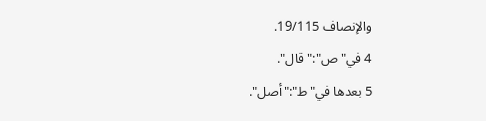والإنصاف 19/115.
4 في"ص":"قال".
5 بعدها في"ط":"أصل".